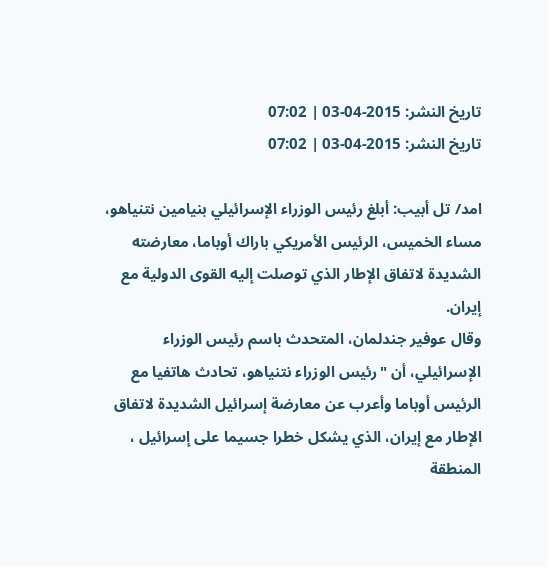تاريخ النشر: 2015-04-03 | 07:02
تاريخ النشر: 2015-04-03 | 07:02

امد/ تل أبيب: أبلغ رئيس الوزراء الإسرائيلي بنيامين نتنياهو، مساء الخميس، الرئيس الأمريكي باراك أوباما، معارضته الشديدة لاتفاق الإطار الذي توصلت إليه القوى الدولية مع إيران.
وقال عوفير جندلمان، المتحدث باسم رئيس الوزراء الإسرائيلي، أن "رئيس الوزراء نتنياهو، تحادث هاتفيا مع الرئيس أوباما وأعرب عن معارضة إسرائيل الشديدة لاتفاق الإطار مع إيران، الذي يشكل خطرا جسيما على إسرائيل ، المنطقة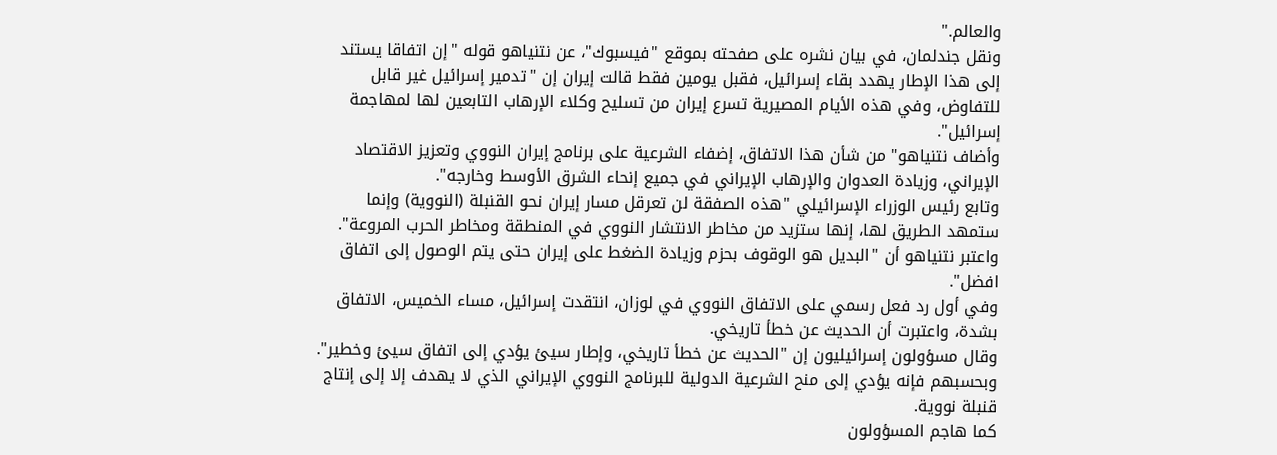والعالم."
ونقل جندلمان، في بيان نشره على صفحته بموقع "فيسبوك"، عن نتنياهو قوله "إن اتفاقا يستند إلى هذا الإطار يهدد بقاء إسرائيل، فقبل يومين فقط قالت إيران إن "تدمير إسرائيل غير قابل للتفاوض، وفي هذه الأيام المصيرية تسرع إيران من تسليح وكلاء الإرهاب التابعين لها لمهاجمة إسرائيل".
وأضاف نتنياهو" من شأن هذا الاتفاق، إضفاء الشرعية على برنامج إيران النووي وتعزيز الاقتصاد الإيراني، وزيادة العدوان والإرهاب الإيراني في جميع إنحاء الشرق الأوسط وخارجه".
وتابع رئيس الوزراء الإسرائيلي "هذه الصفقة لن تعرقل مسار إيران نحو القنبلة (النووية) وإنما ستمهد الطريق لها، إنها ستزيد من مخاطر الانتشار النووي في المنطقة ومخاطر الحرب المروعة".
واعتبر نتنياهو أن "البديل هو الوقوف بحزم وزيادة الضغط على إيران حتى يتم الوصول إلى اتفاق افضل".
وفي أول رد فعل رسمي على الاتفاق النووي في لوزان، انتقدت إسرائيل، مساء الخميس، الاتفاق بشدة، واعتبرت أن الحديث عن خطأ تاريخي.
وقال مسؤولون إسرائيليون إن "الحديث عن خطأ تاريخي، وإطار سيئ يؤدي إلى اتفاق سيئ وخطير". وبحسبهم فإنه يؤدي إلى منح الشرعية الدولية للبرنامج النووي الإيراني الذي لا يهدف إلا إلى إنتاج قنبلة نووية.
كما هاجم المسؤولون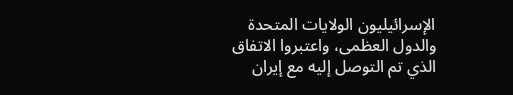الإسرائيليون الولايات المتحدة والدول العظمى، واعتبروا الاتفاق الذي تم التوصل إليه مع إيران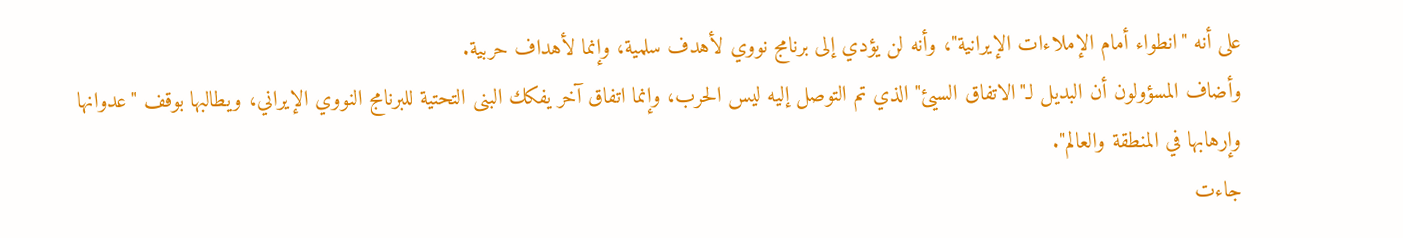على أنه "انطواء أمام الإملاءات الإيرانية"، وأنه لن يؤدي إلى برنامج نووي لأهدف سلمية، وإنما لأهداف حربية.
وأضاف المسؤولون أن البديل لـ"الاتفاق السيئ" الذي تم التوصل إليه ليس الحرب، وإنما اتفاق آخر يفكك البنى التحتية للبرنامج النووي الإيراني، ويطالبها بوقف "عدوانها وإرهابها في المنطقة والعالم".
جاءت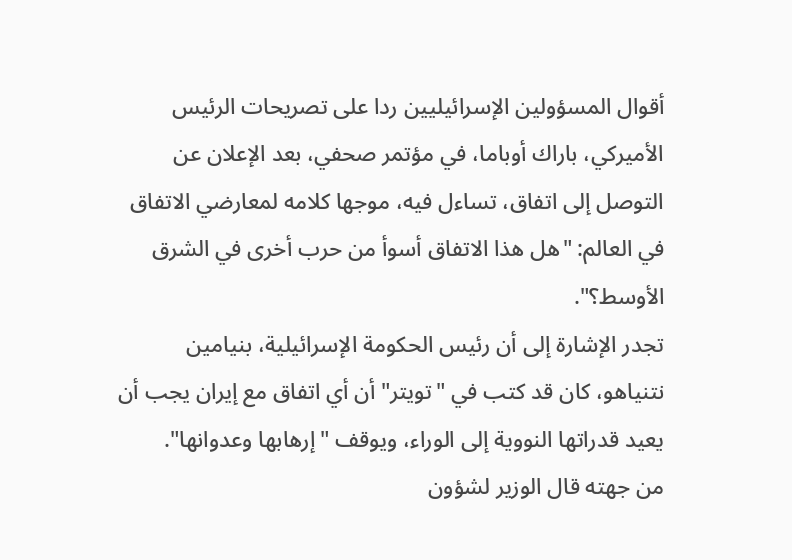أقوال المسؤولين الإسرائيليين ردا على تصريحات الرئيس الأميركي، باراك أوباما، في مؤتمر صحفي، بعد الإعلان عن التوصل إلى اتفاق، تساءل فيه، موجها كلامه لمعارضي الاتفاق في العالم: "هل هذا الاتفاق أسوأ من حرب أخرى في الشرق الأوسط؟".
تجدر الإشارة إلى أن رئيس الحكومة الإسرائيلية، بنيامين نتنياهو، كان قد كتب في "تويتر" أن أي اتفاق مع إيران يجب أن يعيد قدراتها النووية إلى الوراء، ويوقف "إرهابها وعدوانها".
من جهته قال الوزير لشؤون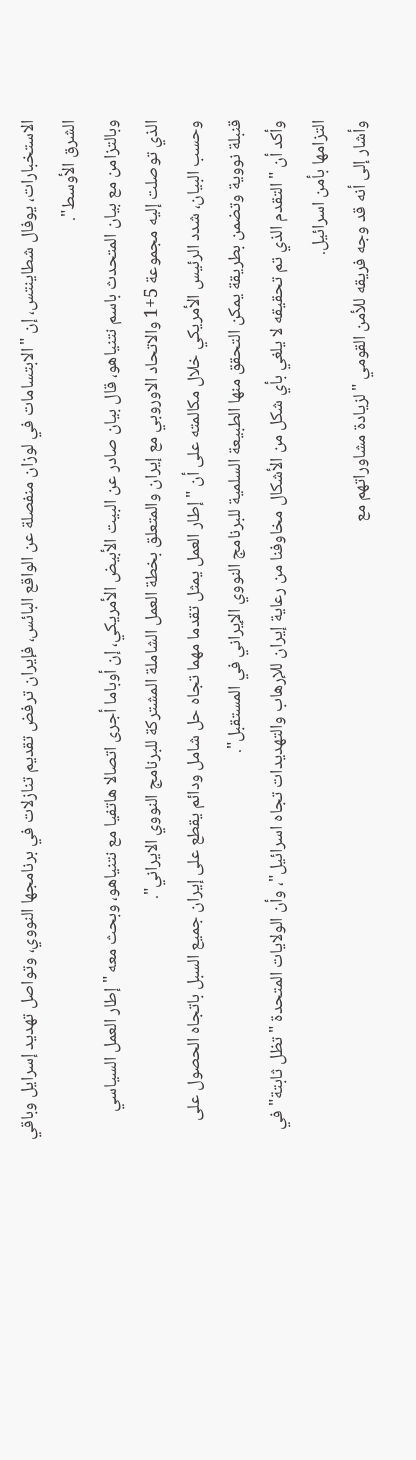الاستخبارات، يوفال شطاينتس، إن "الابتسامات في لوزان منفصلة عن الواقع البائس، فإيران ترفض تقديم تنازلات في برنامجها النووي، وتواصل تهديد إسرايل وباقي الشرق الأوسط".
وبالتزامن مع بيان المتحدث باسم نتنياهو، قال بيان صادر عن البيت الأبيض الأمريكي، إن أوباما أجرى اتصالا هاتفيا مع نتنياهو، وبحث معه " إطار العمل السياسي الذي توصلت إليه مجموعة 5+1 والاتحاد الاوروبي مع إيران والمتعلق بخطة العمل الشاملة المشتركة للبرنامج النووي الايراني".
وحسب البيان، شدد الرئيس الأمريكي خلال مكالمته على أن "إطار العمل يمثل تقدما مهما تجاه حل شامل ودائم يقطع على إيران جميع السبل باتجاه الحصول على قنبلة نووية وتضمن بطريقة يمكن التحقق منها الطبيعة السلمية للبرنامج النووي الإيراني في المستقبل".
وأكد أن " التقدم الذي تم تحقيقه لا يلغي بأي شكل من الأشكال مخاوفنا من رعاية إيران للإرهاب والتهديدات تجاه اسرائيل"، وأن الولايات المتحدة "تظل ثابتة" في التزامها بأمن اسرائيل.
وأشار إلى أنه قد وجه فريقه للأمن القومي "لزيادة مشاوراتهم مع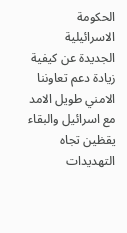الحكومة الاسرائيلية الجديدة عن كيفية زيادة دعم تعاوننا الامني طويل الامد مع اسرائيل والبقاء يقظين تجاه التهديدات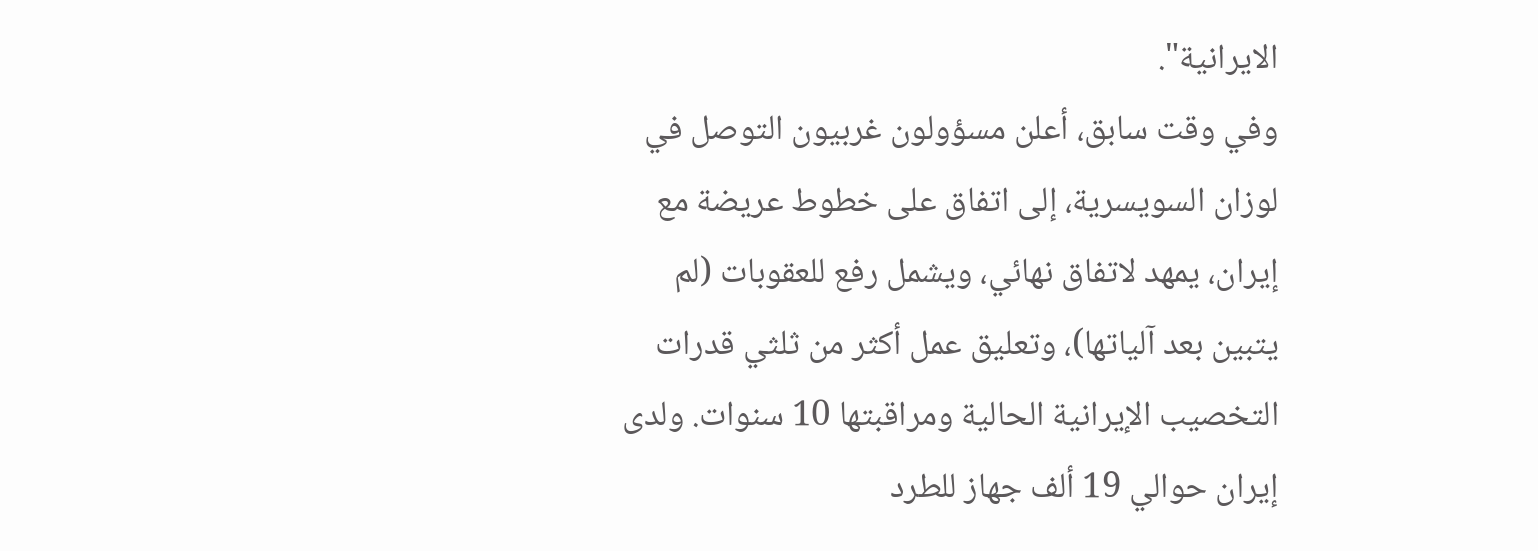الايرانية".
وفي وقت سابق، أعلن مسؤولون غربيون التوصل في لوزان السويسرية، إلى اتفاق على خطوط عريضة مع إيران، يمهد لاتفاق نهائي، ويشمل رفع للعقوبات (لم يتبين بعد آلياتها)، وتعليق عمل أكثر من ثلثي قدرات التخصيب الإيرانية الحالية ومراقبتها 10 سنوات. ولدى إيران حوالي 19 ألف جهاز للطرد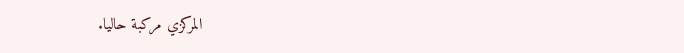المركزي مركبة حاليا.